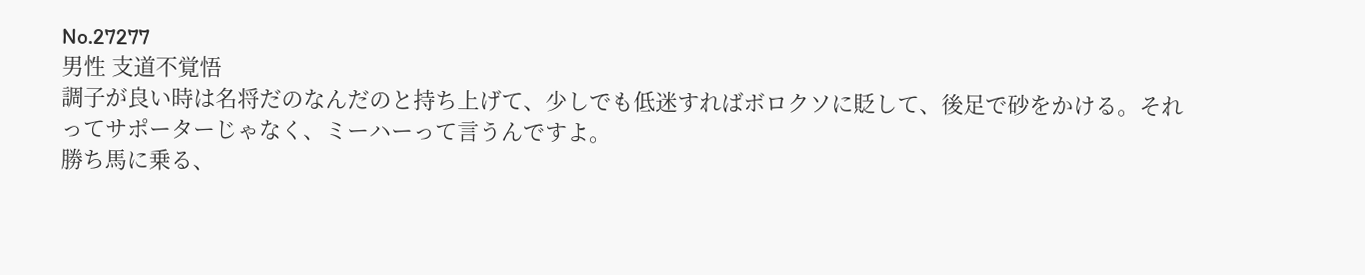No.27277
男性 支道不覚悟
調子が良い時は名将だのなんだのと持ち上げて、少しでも低迷すればボロクソに貶して、後足で砂をかける。それってサポーターじゃなく、ミーハーって言うんですよ。
勝ち馬に乗る、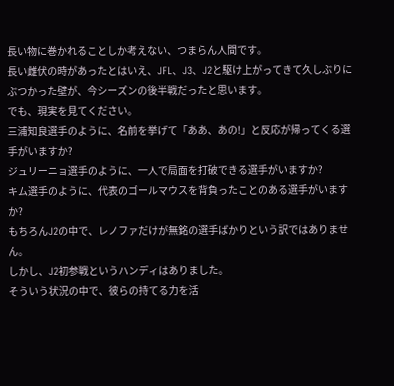長い物に巻かれることしか考えない、つまらん人間です。
長い雌伏の時があったとはいえ、JFL、J3、J2と駆け上がってきて久しぶりにぶつかった壁が、今シーズンの後半戦だったと思います。
でも、現実を見てください。
三浦知良選手のように、名前を挙げて「ああ、あの!」と反応が帰ってくる選手がいますか?
ジュリーニョ選手のように、一人で局面を打破できる選手がいますか?
キム選手のように、代表のゴールマウスを背負ったことのある選手がいますか?
もちろんJ2の中で、レノファだけが無銘の選手ばかりという訳ではありません。
しかし、J2初参戦というハンディはありました。
そういう状況の中で、彼らの持てる力を活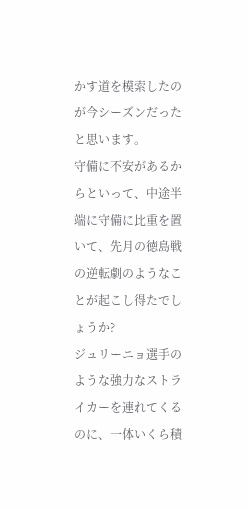かす道を模索したのが今シーズンだったと思います。
守備に不安があるからといって、中途半端に守備に比重を置いて、先月の徳島戦の逆転劇のようなことが起こし得たでしょうか?
ジュリーニョ選手のような強力なストライカーを連れてくるのに、一体いくら積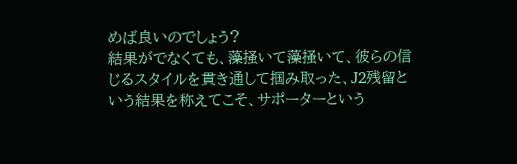めば良いのでしょう?
結果がでなくても、藻掻いて藻掻いて、彼らの信じるスタイルを貫き通して掴み取った、J2残留という結果を称えてこそ、サポーターという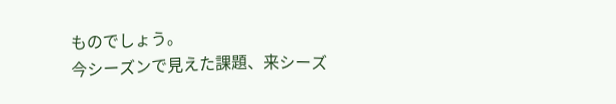ものでしょう。
今シーズンで見えた課題、来シーズ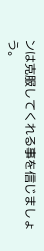ンは克服してくれる事を信じましょう。